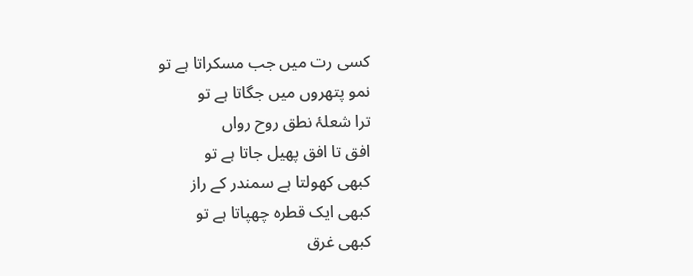کسی رت میں جب مسکراتا ہے تو
نمو پتھروں میں جگاتا ہے تو
ترا شعلۂ نطق روح رواں
افق تا افق پھیل جاتا ہے تو
کبھی کھولتا ہے سمندر کے راز
کبھی ایک قطرہ چھپاتا ہے تو
کبھی غرق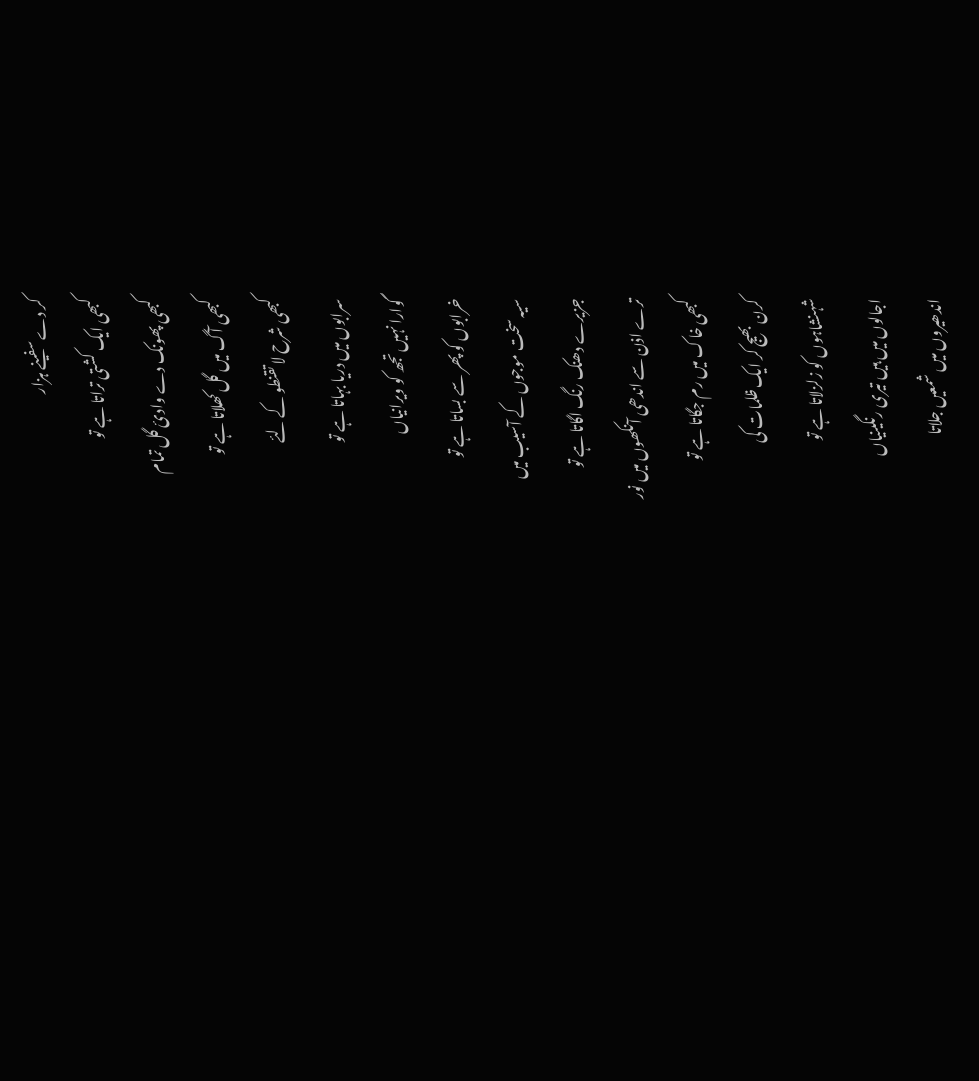کر دے سفینے ہزار
کبھی ایک کشتی تراتا ہے تو
کبھی پھونک دے وادئ گل تمام
کبھی آگ میں گل کھلاتا ہے تو
کبھی شرح لا تقنطو کے لئے
سرابوں میں دریا بہاتا ہے تو
گوارا نہیں تجھ کو ویرانیاں
خرابوں کو پھر سے بساتا ہے تو
سیہ سخت موجوں کے آسیب میں
جزیرے دھنک رنگ اگاتا ہے تو
ترے اذن سے اندھی آنکھوں میں نور
کبھی خاک میں رم جگاتا ہے تو
کرن بھیج کر ایک ظلمات کی
شہنشاہوں کو زلزلاتا ہے تو
اجالوں میں ہیں تیری رنگینیاں
اندھیروں میں شمعیں جلاتا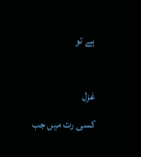ہے تو

غزل
کسی رت میں جب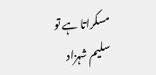مسکراتا ہے تو
سلیم شہزاد